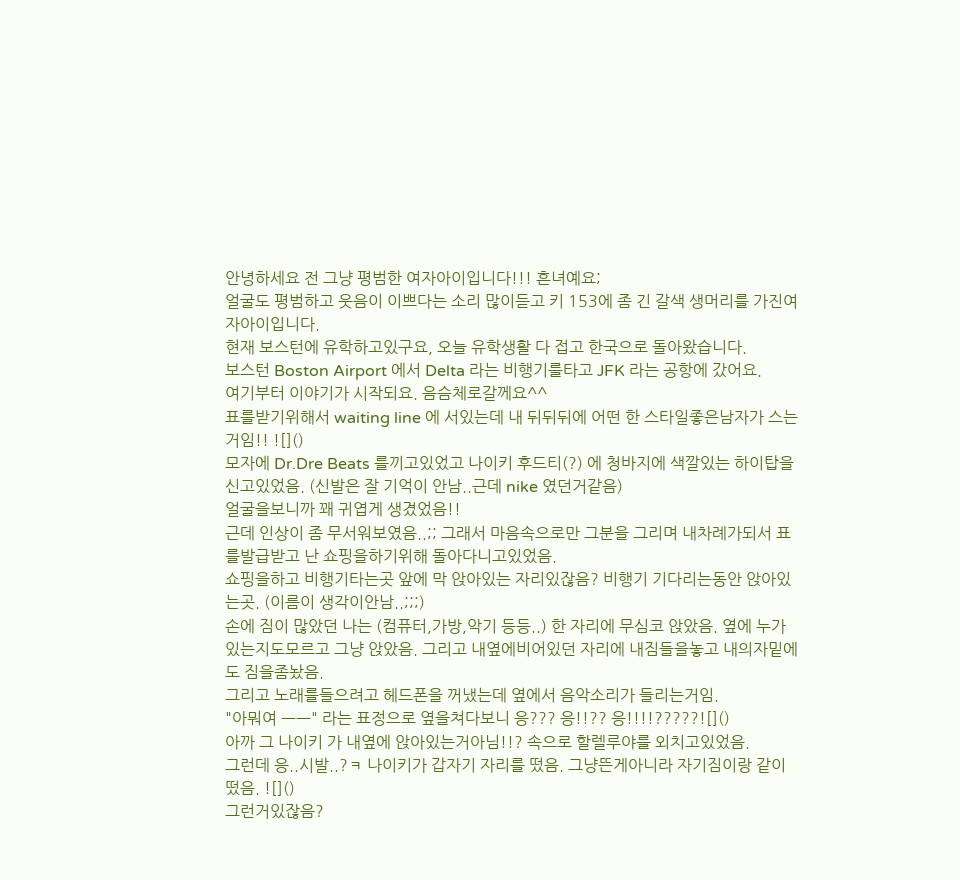안녕하세요 전 그냥 평범한 여자아이입니다!!! 흔녀예요;
얼굴도 평범하고 웃음이 이쁘다는 소리 많이듣고 키 153에 좀 긴 갈색 생머리를 가진여자아이입니다.
현재 보스턴에 유학하고있구요, 오늘 유학생활 다 접고 한국으로 돌아왔습니다.
보스턴 Boston Airport 에서 Delta 라는 비행기를타고 JFK 라는 공항에 갔어요.
여기부터 이야기가 시작되요. 음슴체로갈께요^^
표를받기위해서 waiting line 에 서있는데 내 뒤뒤뒤에 어떤 한 스타일좋은남자가 스는거임!! ![]()
모자에 Dr.Dre Beats 를끼고있었고 나이키 후드티(?) 에 청바지에 색깔있는 하이탑을 신고있었음. (신발은 잘 기억이 안남..근데 nike 였던거같음)
얼굴을보니까 꽤 귀엽게 생겼었음!!
근데 인상이 좀 무서워보였음..;; 그래서 마음속으로만 그분을 그리며 내차례가되서 표를발급받고 난 쇼핑을하기위해 돌아다니고있었음.
쇼핑을하고 비행기타는곳 앞에 막 앉아있는 자리있잖음? 비행기 기다리는동안 앉아있는곳. (이름이 생각이안남..;;;)
손에 짐이 많았던 나는 (컴퓨터,가방,악기 등등..) 한 자리에 무심코 앉았음. 옆에 누가있는지도모르고 그냥 앉았음. 그리고 내옆에비어있던 자리에 내짐들을놓고 내의자밑에도 짐을좀놨음.
그리고 노래를들으려고 헤드폰을 꺼냈는데 옆에서 음악소리가 들리는거임.
"아뭐여 ㅡㅡ" 라는 표정으로 옆을쳐다보니 응??? 응!!?? 응!!!!?????![]()
아까 그 나이키 가 내옆에 앉아있는거아님!!? 속으로 할렐루야를 외치고있었음.
그런데 응..시발..?ㅋ 나이키가 갑자기 자리를 떴음. 그냥뜬게아니라 자기짐이랑 같이떴음. ![]()
그런거있잖음?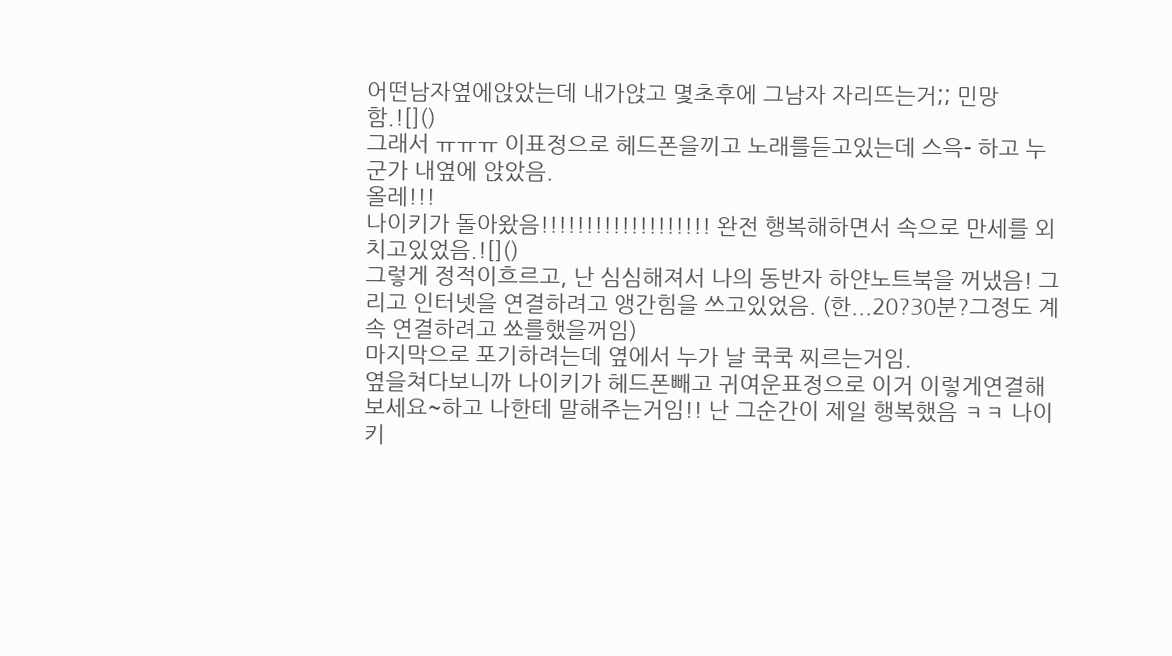어떤남자옆에앉았는데 내가앉고 몇초후에 그남자 자리뜨는거;; 민망함.![]()
그래서 ㅠㅠㅠ 이표정으로 헤드폰을끼고 노래를듣고있는데 스윽- 하고 누군가 내옆에 앉았음.
올레!!!
나이키가 돌아왔음!!!!!!!!!!!!!!!!!!! 완전 행복해하면서 속으로 만세를 외치고있었음.![]()
그렇게 정적이흐르고, 난 심심해져서 나의 동반자 하얀노트북을 꺼냈음! 그리고 인터넷을 연결하려고 앵간힘을 쓰고있었음. (한...20?30분?그정도 계속 연결하려고 쑈를했을꺼임)
마지막으로 포기하려는데 옆에서 누가 날 쿡쿡 찌르는거임.
옆을쳐다보니까 나이키가 헤드폰빼고 귀여운표정으로 이거 이렇게연결해보세요~하고 나한테 말해주는거임!! 난 그순간이 제일 행복했음 ㅋㅋ 나이키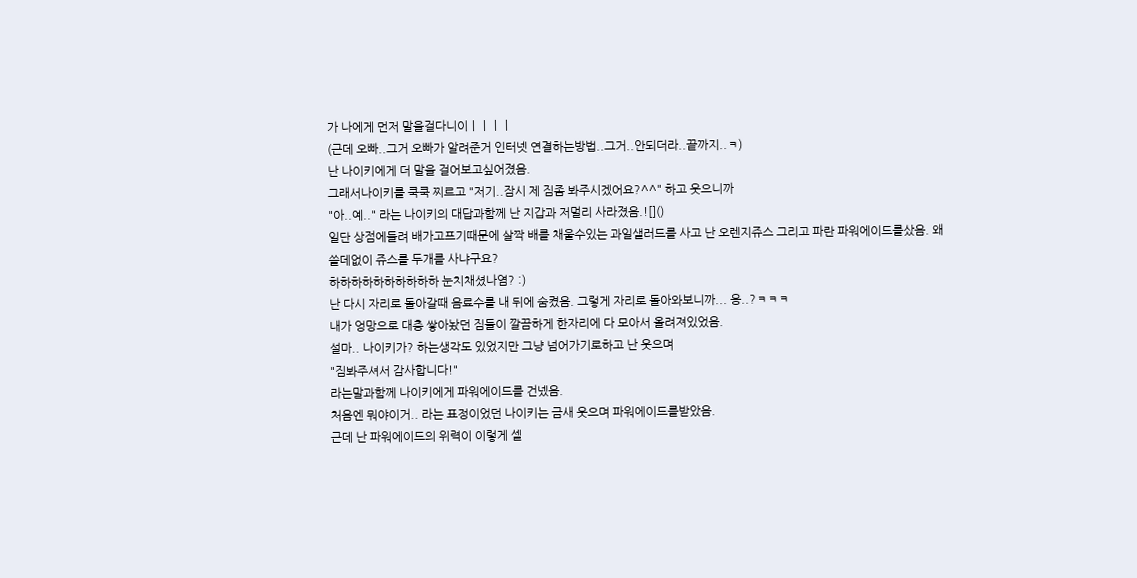가 나에게 먼저 말을걸다니이ㅣㅣㅣㅣ
(근데 오빠..그거 오빠가 알려준거 인터넷 연결하는방법..그거..안되더라..끝까지..ㅋ)
난 나이키에게 더 말을 걸어보고싶어졌음.
그래서나이키를 쿡쿡 찌르고 "저기..잠시 제 짐좀 봐주시겠어요?^^" 하고 웃으니까
"아..예.." 라는 나이키의 대답과함께 난 지갑과 저멀리 사라졌음.![]()
일단 상점에들려 배가고프기때문에 살짝 배를 채울수있는 과일샐러드를 사고 난 오렌지쥬스 그리고 파란 파워에이드를샀음. 왜 쓸데없이 쥬스를 두개를 사냐구요?
하하하하하하하하하하 눈치채셨나염? :)
난 다시 자리로 돌아갈때 음료수를 내 뒤에 숨켰음. 그렇게 자리로 돌아와보니까... 응..?ㅋㅋㅋ
내가 엉망으로 대충 쌓아놨던 짐들이 깔끔하게 한자리에 다 모아서 올려져있었음.
설마.. 나이키가? 하는생각도 있었지만 그냥 넘어가기로하고 난 웃으며
"짐봐주셔서 감사합니다!"
라는말과함께 나이키에게 파워에이드를 건넸음.
처음엔 뭐야이거.. 라는 표정이었던 나이키는 금새 웃으며 파워에이드를받았음.
근데 난 파워에이드의 위력이 이렇게 셀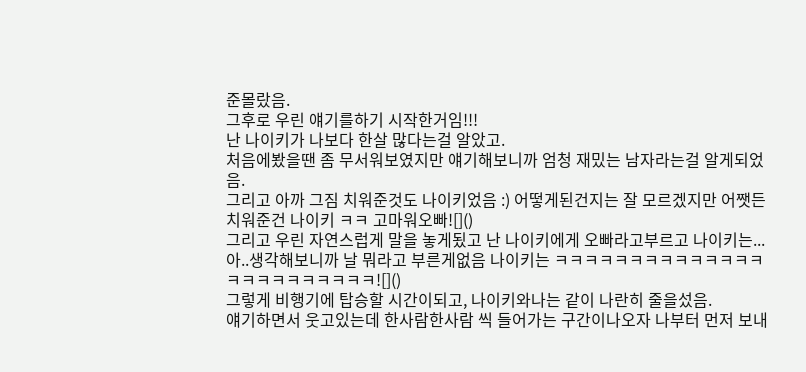준몰랐음.
그후로 우린 얘기를하기 시작한거임!!!
난 나이키가 나보다 한살 많다는걸 알았고.
처음에봤을땐 좀 무서워보였지만 얘기해보니까 엄청 재밌는 남자라는걸 알게되었음.
그리고 아까 그짐 치워준것도 나이키었음 :) 어떻게된건지는 잘 모르겠지만 어쨋든 치워준건 나이키 ㅋㅋ 고마워오빠![]()
그리고 우린 자연스럽게 말을 놓게됬고 난 나이키에게 오빠라고부르고 나이키는...아..생각해보니까 날 뭐라고 부른게없음 나이키는 ㅋㅋㅋㅋㅋㅋㅋㅋㅋㅋㅋㅋㅋㅋㅋㅋㅋㅋㅋㅋㅋㅋㅋㅋ![]()
그렇게 비행기에 탑승할 시간이되고, 나이키와나는 같이 나란히 줄을섰음.
얘기하면서 웃고있는데 한사람한사람 씩 들어가는 구간이나오자 나부터 먼저 보내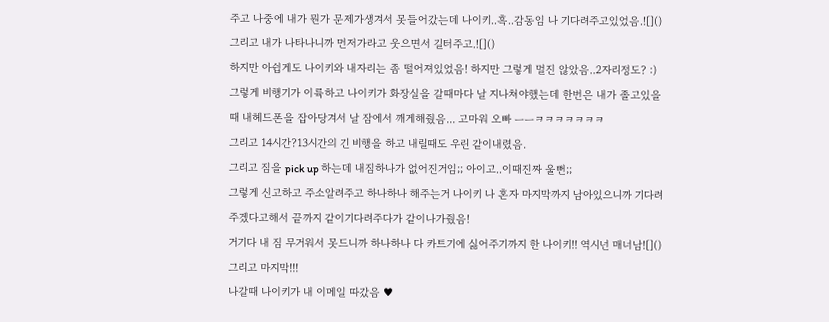주고 나중에 내가 뭔가 문제가생겨서 못들어갔는데 나이키..흑..감동임 나 기다려주고있었음.![]()
그리고 내가 나타나니까 먼저가라고 웃으면서 길터주고.![]()
하지만 아쉽게도 나이키와 내자리는 좀 떨어져있었음! 하지만 그렇게 멀진 않았음..2자리정도? :)
그렇게 비행기가 이륙하고 나이키가 화장실을 갈때마다 날 지나쳐야했는데 한번은 내가 졸고있을때 내헤드폰을 잡아당겨서 날 잠에서 깨게해줬음... 고마워 오빠 ㅡㅡㅋㅋㅋㅋㅋㅋㅋ
그리고 14시간?13시간의 긴 비행을 하고 내릴때도 우린 같이내렸음.
그리고 짐을 pick up 하는데 내짐하나가 없어진거임;; 아이고..이때진짜 울뻔;;
그렇게 신고하고 주소알려주고 하나하나 해주는거 나이키 나 혼자 마지막까지 남아있으니까 기다려주겠다고해서 끝까지 같이기다려주다가 같이나가줬음!
거기다 내 짐 무거워서 못드니까 하나하나 다 카트기에 싫어주기까지 한 나이키!! 역시넌 매너남![]()
그리고 마지막!!!
나갈때 나이키가 내 이메일 따갔음 ♥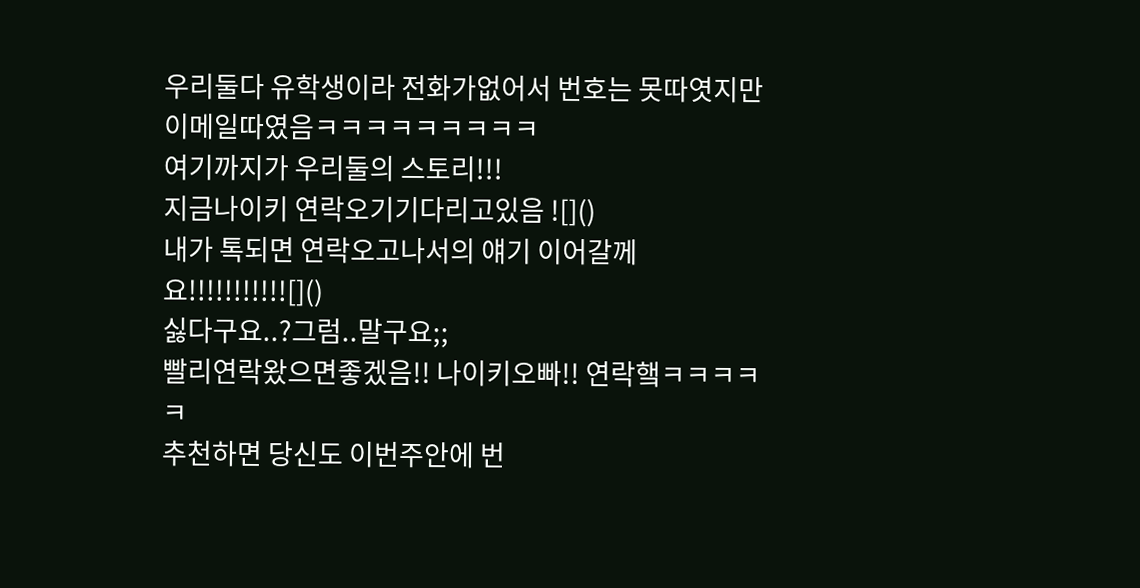우리둘다 유학생이라 전화가없어서 번호는 못따엿지만 이메일따였음ㅋㅋㅋㅋㅋㅋㅋㅋㅋ
여기까지가 우리둘의 스토리!!!
지금나이키 연락오기기다리고있음 ![]()
내가 톡되면 연락오고나서의 얘기 이어갈께요!!!!!!!!!!![]()
싫다구요..?그럼..말구요;;
빨리연락왔으면좋겠음!! 나이키오빠!! 연락햌ㅋㅋㅋㅋㅋ
추천하면 당신도 이번주안에 번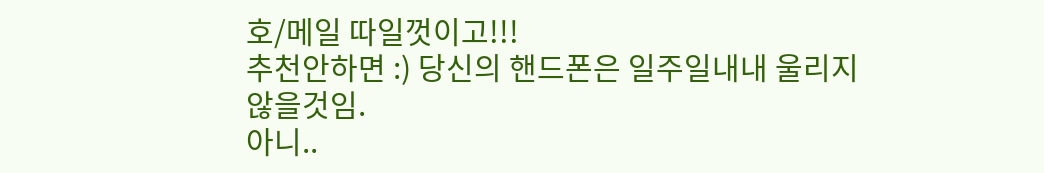호/메일 따일껏이고!!!
추천안하면 :) 당신의 핸드폰은 일주일내내 울리지 않을것임.
아니..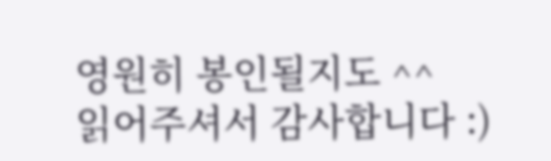영원히 봉인될지도 ^^
읽어주셔서 감사합니다 :)